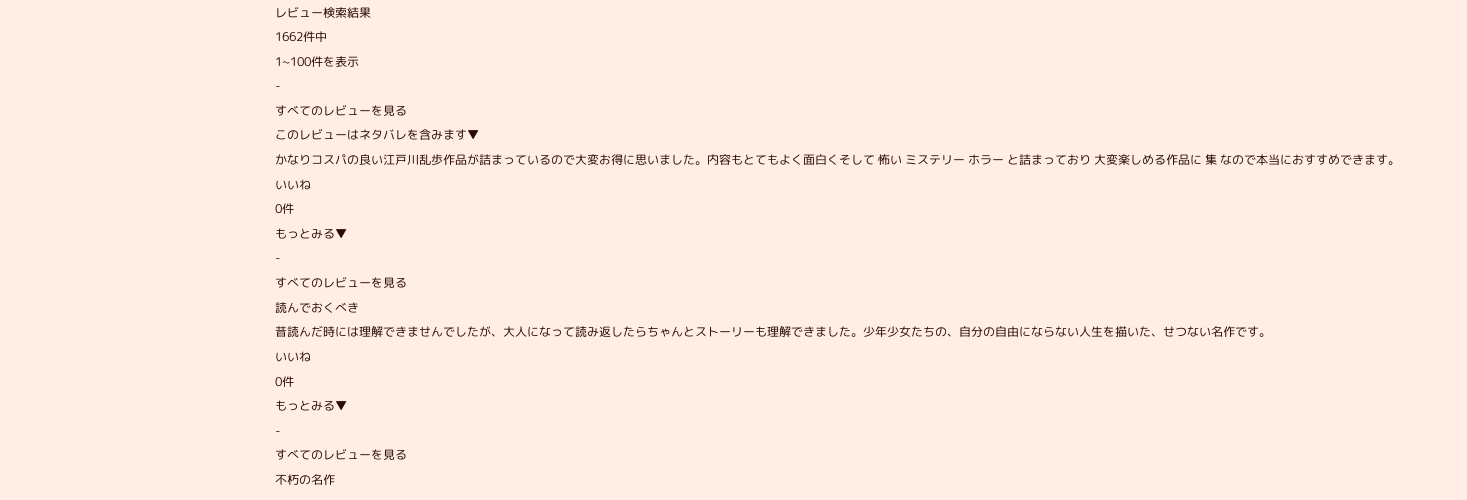レビュー検索結果
1662件中
1~100件を表示
-
すべてのレビューを見る
このレビューはネタバレを含みます▼
かなりコスパの良い江戸川乱歩作品が詰まっているので大変お得に思いました。内容もとてもよく面白くそして 怖い ミステリー ホラー と詰まっており 大変楽しめる作品に 集 なので本当におすすめできます。
いいね
0件
もっとみる▼
-
すべてのレビューを見る
読んでおくべき
昔読んだ時には理解できませんでしたが、大人になって読み返したらちゃんとストーリーも理解できました。少年少女たちの、自分の自由にならない人生を描いた、せつない名作です。
いいね
0件
もっとみる▼
-
すべてのレビューを見る
不朽の名作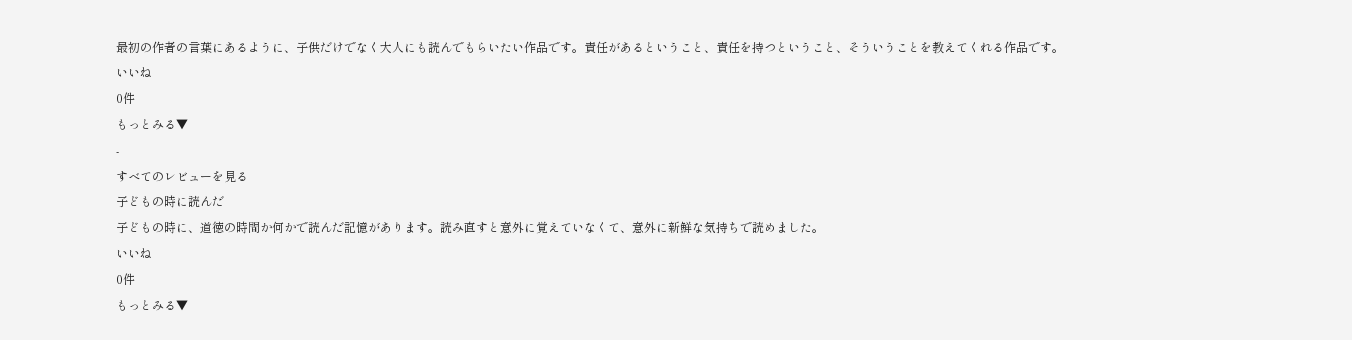最初の作者の言葉にあるように、子供だけでなく大人にも読んでもらいたい作品です。責任があるということ、責任を持つということ、そういうことを教えてくれる作品です。
いいね
0件
もっとみる▼
-
すべてのレビューを見る
子どもの時に読んだ
子どもの時に、道徳の時間か何かで読んだ記憶があります。読み直すと意外に覚えていなくて、意外に新鮮な気持ちで読めました。
いいね
0件
もっとみる▼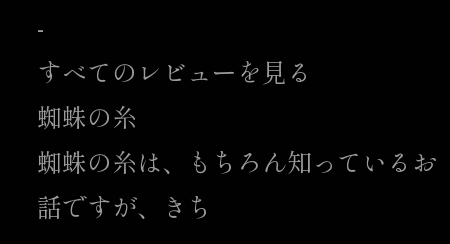-
すべてのレビューを見る
蜘蛛の糸
蜘蛛の糸は、もちろん知っているお話ですが、きち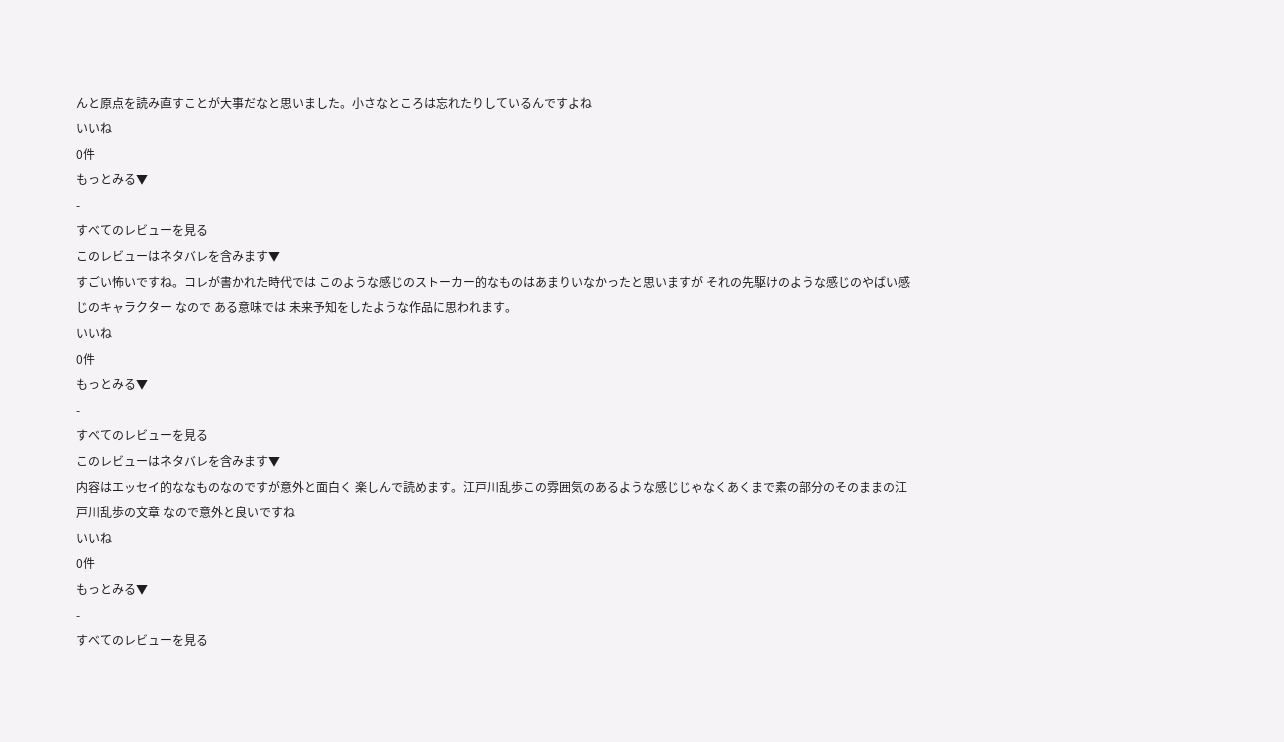んと原点を読み直すことが大事だなと思いました。小さなところは忘れたりしているんですよね
いいね
0件
もっとみる▼
-
すべてのレビューを見る
このレビューはネタバレを含みます▼
すごい怖いですね。コレが書かれた時代では このような感じのストーカー的なものはあまりいなかったと思いますが それの先駆けのような感じのやばい感じのキャラクター なので ある意味では 未来予知をしたような作品に思われます。
いいね
0件
もっとみる▼
-
すべてのレビューを見る
このレビューはネタバレを含みます▼
内容はエッセイ的ななものなのですが意外と面白く 楽しんで読めます。江戸川乱歩この雰囲気のあるような感じじゃなくあくまで素の部分のそのままの江戸川乱歩の文章 なので意外と良いですね
いいね
0件
もっとみる▼
-
すべてのレビューを見る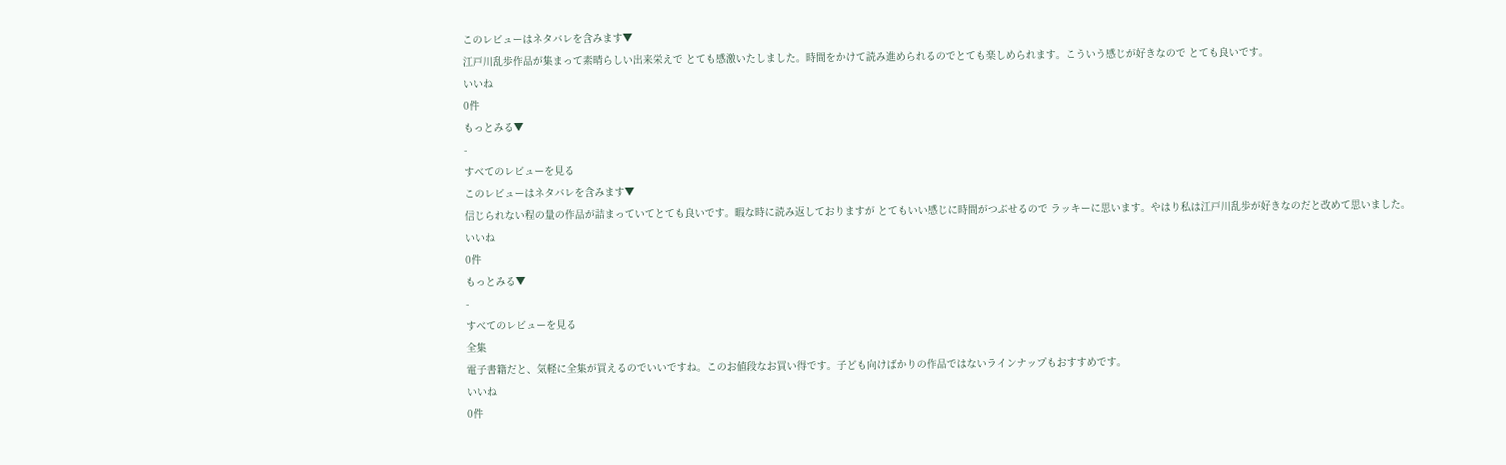このレビューはネタバレを含みます▼
江戸川乱歩作品が集まって素晴らしい出来栄えで とても感激いたしました。時間をかけて読み進められるのでとても楽しめられます。こういう感じが好きなので とても良いです。
いいね
0件
もっとみる▼
-
すべてのレビューを見る
このレビューはネタバレを含みます▼
信じられない程の量の作品が詰まっていてとても良いです。暇な時に読み返しておりますが とてもいい感じに時間がつぶせるので ラッキーに思います。やはり私は江戸川乱歩が好きなのだと改めて思いました。
いいね
0件
もっとみる▼
-
すべてのレビューを見る
全集
電子書籍だと、気軽に全集が買えるのでいいですね。このお値段なお買い得です。子ども向けばかりの作品ではないラインナップもおすすめです。
いいね
0件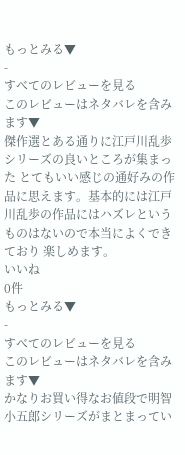もっとみる▼
-
すべてのレビューを見る
このレビューはネタバレを含みます▼
傑作選とある通りに江戸川乱歩シリーズの良いところが集まった とてもいい感じの通好みの作品に思えます。基本的には江戸川乱歩の作品にはハズレというものはないので本当によくできており 楽しめます。
いいね
0件
もっとみる▼
-
すべてのレビューを見る
このレビューはネタバレを含みます▼
かなりお買い得なお値段で明智小五郎シリーズがまとまってい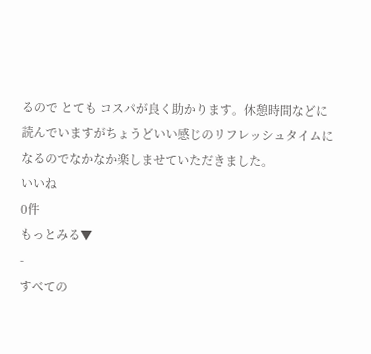るので とても コスパが良く助かります。休憩時間などに読んでいますがちょうどいい感じのリフレッシュタイムになるのでなかなか楽しませていただきました。
いいね
0件
もっとみる▼
-
すべての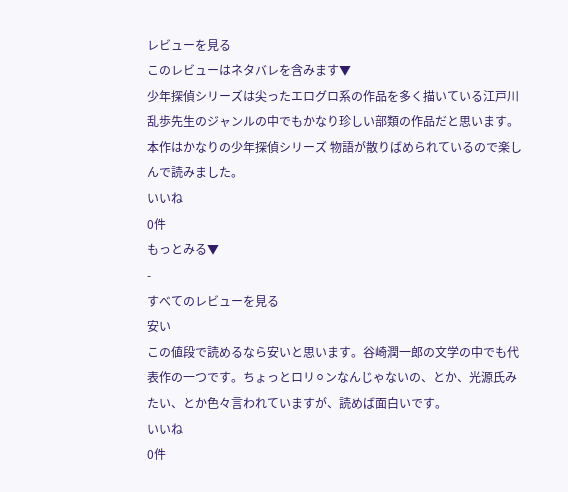レビューを見る
このレビューはネタバレを含みます▼
少年探偵シリーズは尖ったエログロ系の作品を多く描いている江戸川乱歩先生のジャンルの中でもかなり珍しい部類の作品だと思います。本作はかなりの少年探偵シリーズ 物語が散りばめられているので楽しんで読みました。
いいね
0件
もっとみる▼
-
すべてのレビューを見る
安い
この値段で読めるなら安いと思います。谷崎潤一郎の文学の中でも代表作の一つです。ちょっとロリ⚪ンなんじゃないの、とか、光源氏みたい、とか色々言われていますが、読めば面白いです。
いいね
0件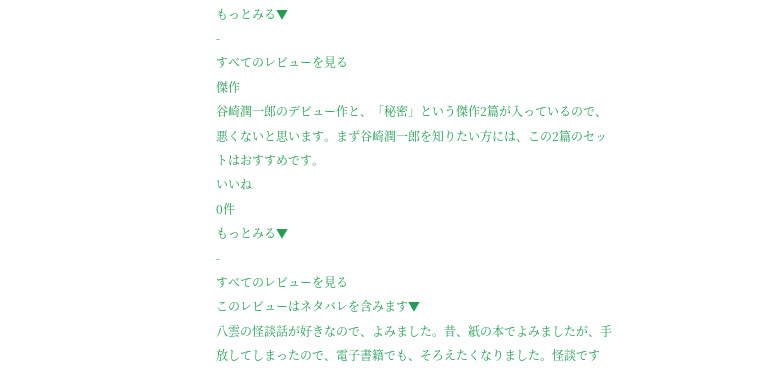もっとみる▼
-
すべてのレビューを見る
傑作
谷崎潤一郎のデビュー作と、「秘密」という傑作2篇が入っているので、悪くないと思います。まず谷崎潤一郎を知りたい方には、この2篇のセットはおすすめです。
いいね
0件
もっとみる▼
-
すべてのレビューを見る
このレビューはネタバレを含みます▼
八雲の怪談話が好きなので、よみました。昔、紙の本でよみましたが、手放してしまったので、電子書籍でも、そろえたくなりました。怪談です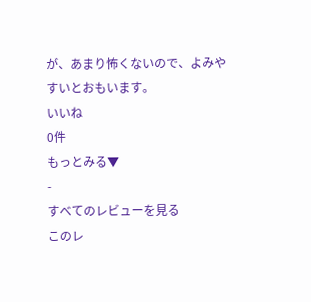が、あまり怖くないので、よみやすいとおもいます。
いいね
0件
もっとみる▼
-
すべてのレビューを見る
このレ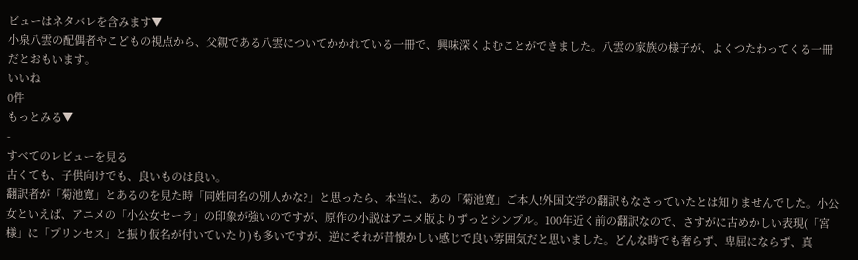ビューはネタバレを含みます▼
小泉八雲の配偶者やこどもの視点から、父親である八雲についてかかれている一冊で、興味深くよむことができました。八雲の家族の様子が、よくつたわってくる一冊だとおもいます。
いいね
0件
もっとみる▼
-
すべてのレビューを見る
古くても、子供向けでも、良いものは良い。
翻訳者が「菊池寛」とあるのを見た時「同姓同名の別人かな?」と思ったら、本当に、あの「菊池寛」ご本人!外国文学の翻訳もなさっていたとは知りませんでした。小公女といえば、アニメの「小公女セーラ」の印象が強いのですが、原作の小説はアニメ版よりずっとシンプル。100年近く前の翻訳なので、さすがに古めかしい表現(「宮様」に「プリンセス」と振り仮名が付いていたり)も多いですが、逆にそれが昔懐かしい感じで良い雰囲気だと思いました。どんな時でも奢らず、卑屈にならず、真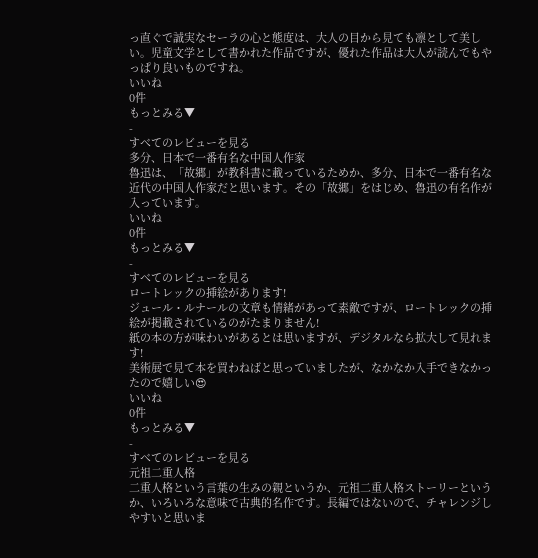っ直ぐで誠実なセーラの心と態度は、大人の目から見ても凛として美しい。児童文学として書かれた作品ですが、優れた作品は大人が読んでもやっぱり良いものですね。
いいね
0件
もっとみる▼
-
すべてのレビューを見る
多分、日本で一番有名な中国人作家
魯迅は、「故郷」が教科書に載っているためか、多分、日本で一番有名な近代の中国人作家だと思います。その「故郷」をはじめ、魯迅の有名作が入っています。
いいね
0件
もっとみる▼
-
すべてのレビューを見る
ロートレックの挿絵があります!
ジュール・ルナールの文章も情緒があって素敵ですが、ロートレックの挿絵が掲載されているのがたまりません!
紙の本の方が味わいがあるとは思いますが、デジタルなら拡大して見れます!
美術展で見て本を買わねばと思っていましたが、なかなか入手できなかったので嬉しい😍
いいね
0件
もっとみる▼
-
すべてのレビューを見る
元祖二重人格
二重人格という言葉の生みの親というか、元祖二重人格ストーリーというか、いろいろな意味で古典的名作です。長編ではないので、チャレンジしやすいと思いま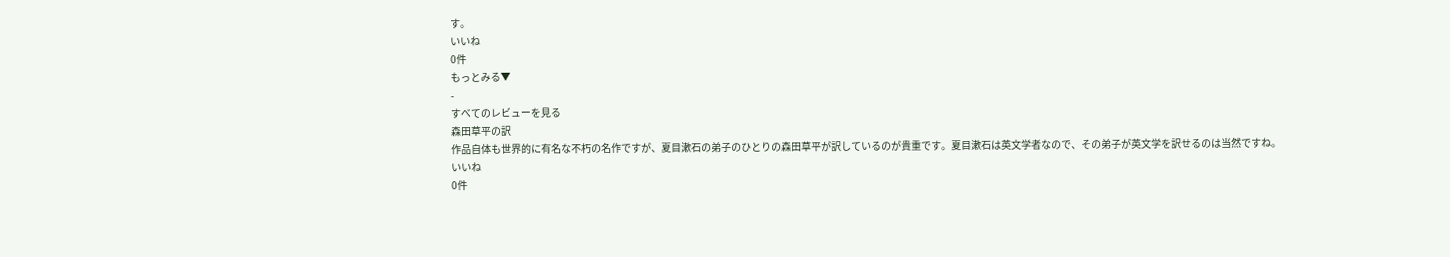す。
いいね
0件
もっとみる▼
-
すべてのレビューを見る
森田草平の訳
作品自体も世界的に有名な不朽の名作ですが、夏目漱石の弟子のひとりの森田草平が訳しているのが貴重です。夏目漱石は英文学者なので、その弟子が英文学を訳せるのは当然ですね。
いいね
0件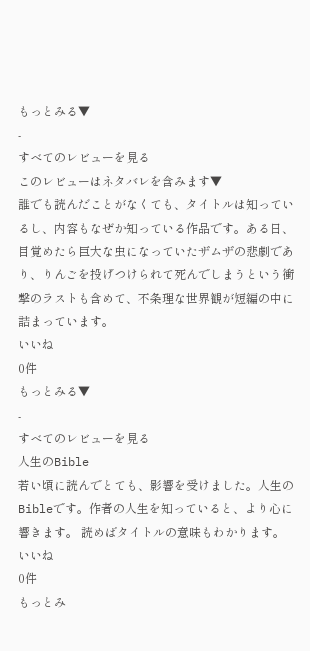もっとみる▼
-
すべてのレビューを見る
このレビューはネタバレを含みます▼
誰でも読んだことがなくても、タイトルは知っているし、内容もなぜか知っている作品です。ある日、目覚めたら巨大な虫になっていたザムザの悲劇であり、りんごを投げつけられて死んでしまうという衝撃のラストも含めて、不条理な世界観が短編の中に詰まっています。
いいね
0件
もっとみる▼
-
すべてのレビューを見る
人生のBible
若い頃に読んでとても、影響を受けました。人生のBibleです。作者の人生を知っていると、より心に響きます。 読めばタイトルの意味もわかります。
いいね
0件
もっとみ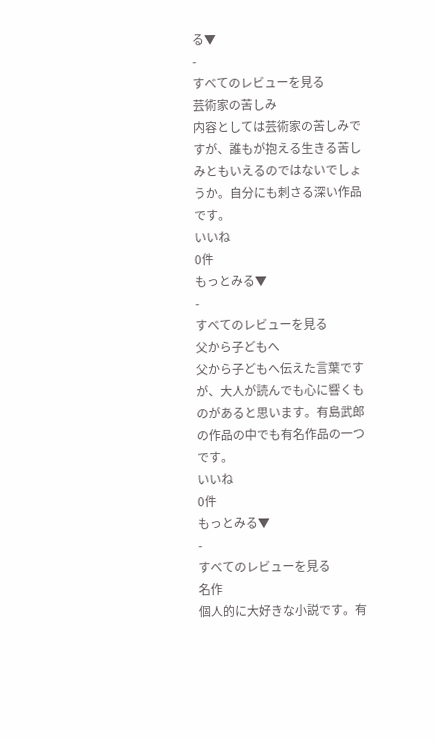る▼
-
すべてのレビューを見る
芸術家の苦しみ
内容としては芸術家の苦しみですが、誰もが抱える生きる苦しみともいえるのではないでしょうか。自分にも刺さる深い作品です。
いいね
0件
もっとみる▼
-
すべてのレビューを見る
父から子どもへ
父から子どもへ伝えた言葉ですが、大人が読んでも心に響くものがあると思います。有島武郎の作品の中でも有名作品の一つです。
いいね
0件
もっとみる▼
-
すべてのレビューを見る
名作
個人的に大好きな小説です。有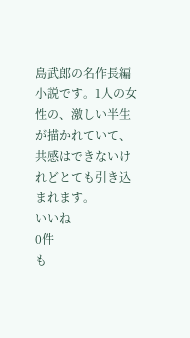島武郎の名作長編小説です。1人の女性の、激しい半生が描かれていて、共感はできないけれどとても引き込まれます。
いいね
0件
も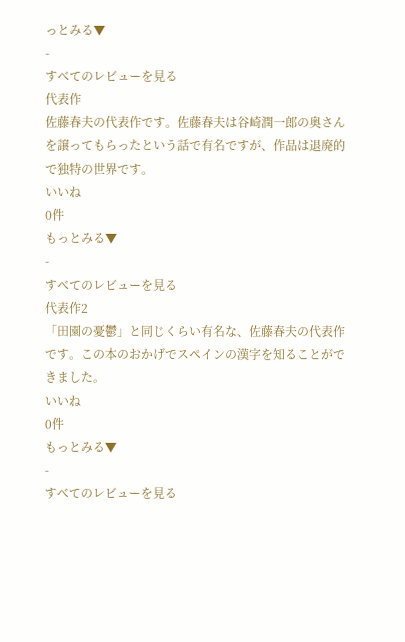っとみる▼
-
すべてのレビューを見る
代表作
佐藤春夫の代表作です。佐藤春夫は谷崎潤一郎の奥さんを譲ってもらったという話で有名ですが、作品は退廃的で独特の世界です。
いいね
0件
もっとみる▼
-
すべてのレビューを見る
代表作2
「田園の憂鬱」と同じくらい有名な、佐藤春夫の代表作です。この本のおかげでスペインの漢字を知ることができました。
いいね
0件
もっとみる▼
-
すべてのレビューを見る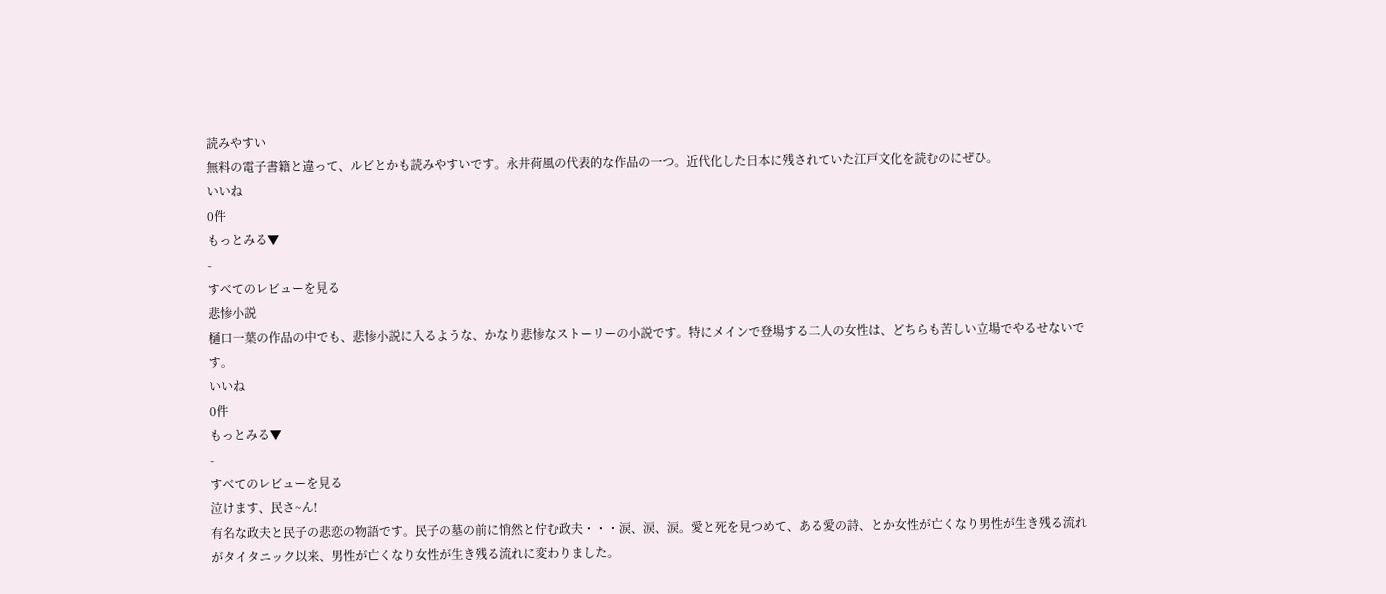読みやすい
無料の電子書籍と違って、ルビとかも読みやすいです。永井荷風の代表的な作品の一つ。近代化した日本に残されていた江戸文化を読むのにぜひ。
いいね
0件
もっとみる▼
-
すべてのレビューを見る
悲惨小説
樋口一葉の作品の中でも、悲惨小説に入るような、かなり悲惨なストーリーの小説です。特にメインで登場する二人の女性は、どちらも苦しい立場でやるせないです。
いいね
0件
もっとみる▼
-
すべてのレビューを見る
泣けます、民さ~ん!
有名な政夫と民子の悲恋の物語です。民子の墓の前に悄然と佇む政夫・・・涙、涙、涙。愛と死を見つめて、ある愛の詩、とか女性が亡くなり男性が生き残る流れがタイタニック以来、男性が亡くなり女性が生き残る流れに変わりました。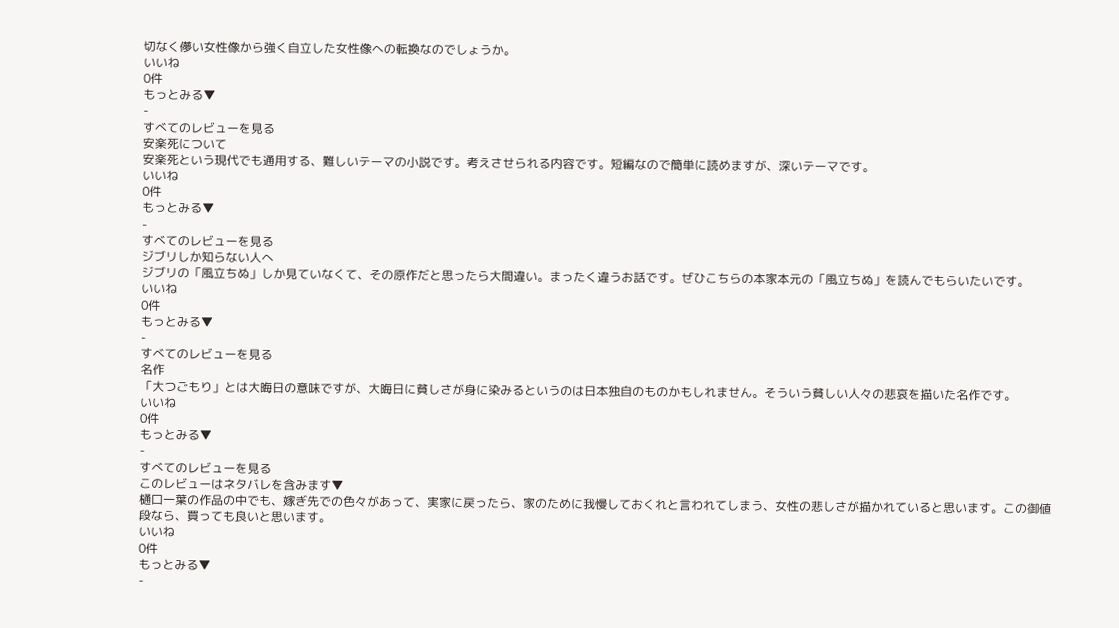切なく儚い女性像から強く自立した女性像への転換なのでしょうか。
いいね
0件
もっとみる▼
-
すべてのレビューを見る
安楽死について
安楽死という現代でも通用する、難しいテーマの小説です。考えさせられる内容です。短編なので簡単に読めますが、深いテーマです。
いいね
0件
もっとみる▼
-
すべてのレビューを見る
ジブリしか知らない人へ
ジブリの「風立ちぬ」しか見ていなくて、その原作だと思ったら大間違い。まったく違うお話です。ぜひこちらの本家本元の「風立ちぬ」を読んでもらいたいです。
いいね
0件
もっとみる▼
-
すべてのレビューを見る
名作
「大つごもり」とは大晦日の意味ですが、大晦日に貧しさが身に染みるというのは日本独自のものかもしれません。そういう貧しい人々の悲哀を描いた名作です。
いいね
0件
もっとみる▼
-
すべてのレビューを見る
このレビューはネタバレを含みます▼
樋口一葉の作品の中でも、嫁ぎ先での色々があって、実家に戻ったら、家のために我慢しておくれと言われてしまう、女性の悲しさが描かれていると思います。この御値段なら、買っても良いと思います。
いいね
0件
もっとみる▼
-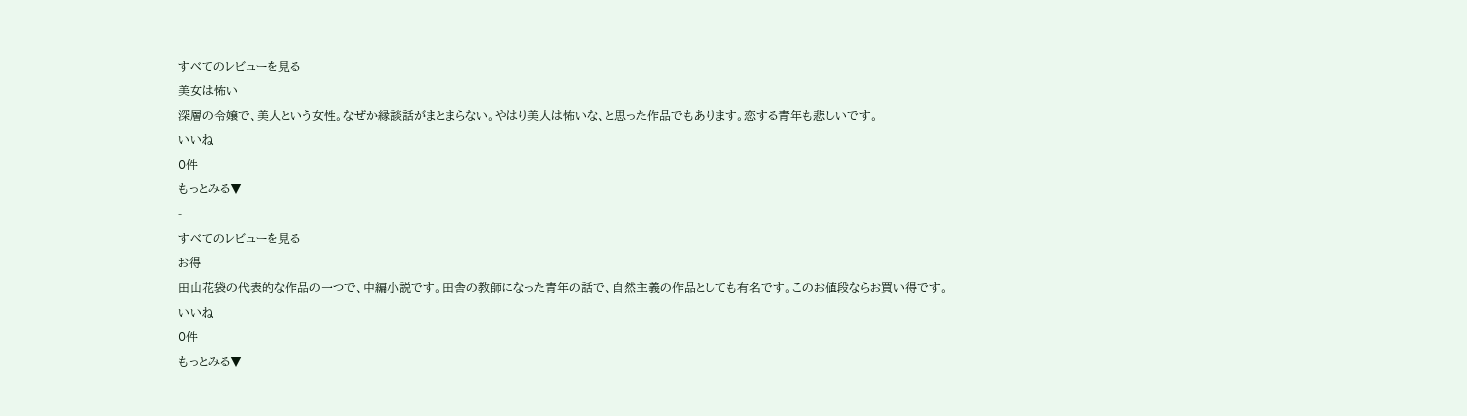すべてのレビューを見る
美女は怖い
深層の令嬢で、美人という女性。なぜか縁談話がまとまらない。やはり美人は怖いな、と思った作品でもあります。恋する青年も悲しいです。
いいね
0件
もっとみる▼
-
すべてのレビューを見る
お得
田山花袋の代表的な作品の一つで、中編小説です。田舎の教師になった青年の話で、自然主義の作品としても有名です。このお値段ならお買い得です。
いいね
0件
もっとみる▼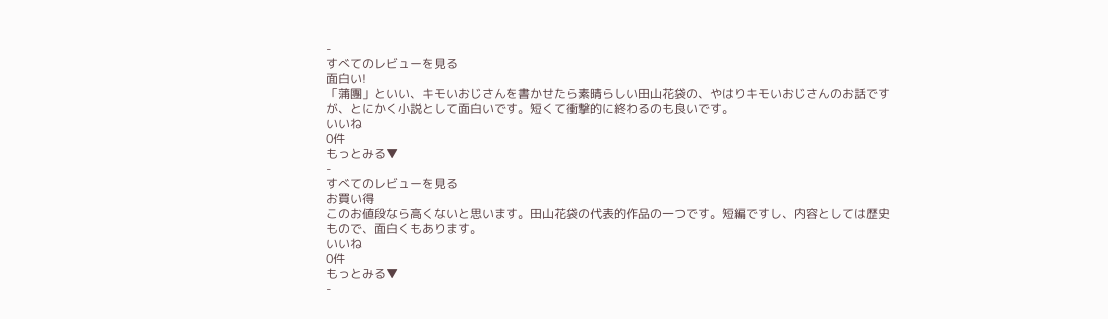-
すべてのレビューを見る
面白い!
「蒲團」といい、キモいおじさんを書かせたら素晴らしい田山花袋の、やはりキモいおじさんのお話ですが、とにかく小説として面白いです。短くて衝撃的に終わるのも良いです。
いいね
0件
もっとみる▼
-
すべてのレビューを見る
お買い得
このお値段なら高くないと思います。田山花袋の代表的作品の一つです。短編ですし、内容としては歴史もので、面白くもあります。
いいね
0件
もっとみる▼
-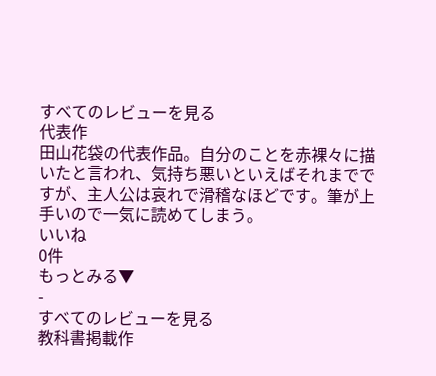すべてのレビューを見る
代表作
田山花袋の代表作品。自分のことを赤裸々に描いたと言われ、気持ち悪いといえばそれまでですが、主人公は哀れで滑稽なほどです。筆が上手いので一気に読めてしまう。
いいね
0件
もっとみる▼
-
すべてのレビューを見る
教科書掲載作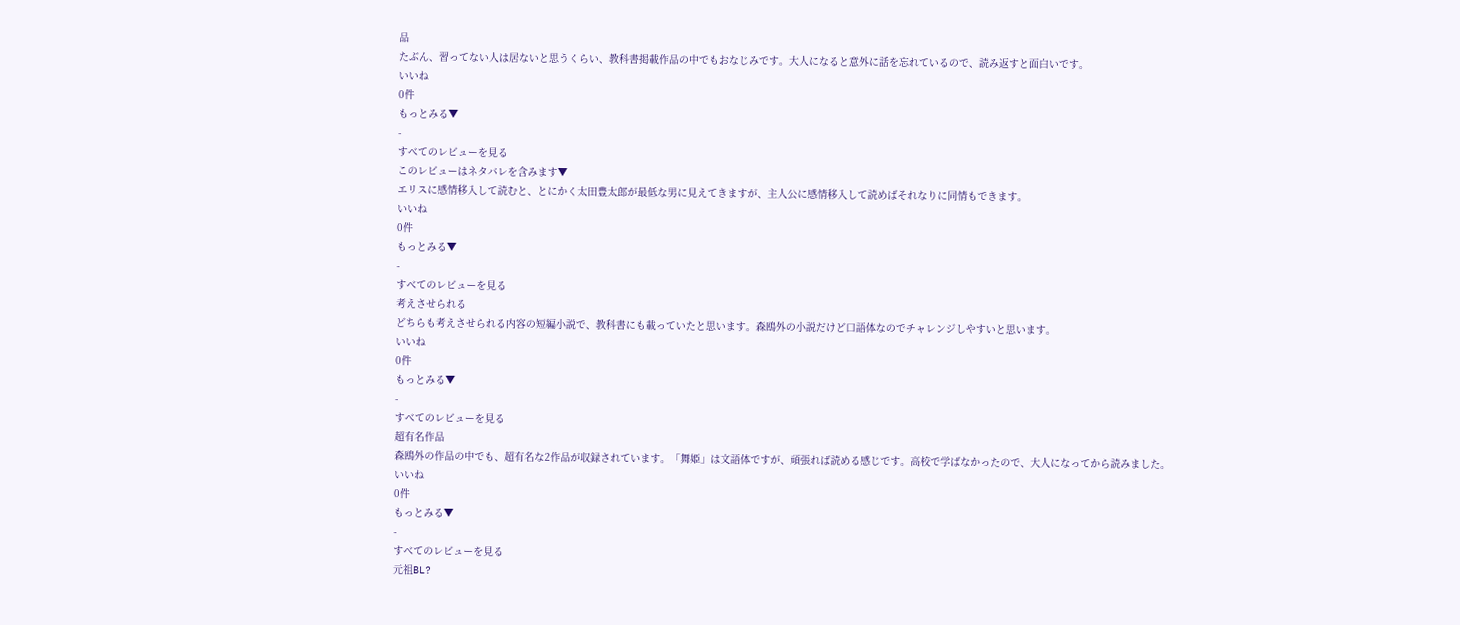品
たぶん、習ってない人は居ないと思うくらい、教科書掲載作品の中でもおなじみです。大人になると意外に話を忘れているので、読み返すと面白いです。
いいね
0件
もっとみる▼
-
すべてのレビューを見る
このレビューはネタバレを含みます▼
エリスに感情移入して読むと、とにかく太田豊太郎が最低な男に見えてきますが、主人公に感情移入して読めばそれなりに同情もできます。
いいね
0件
もっとみる▼
-
すべてのレビューを見る
考えさせられる
どちらも考えさせられる内容の短編小説で、教科書にも載っていたと思います。森鴎外の小説だけど口語体なのでチャレンジしやすいと思います。
いいね
0件
もっとみる▼
-
すべてのレビューを見る
超有名作品
森鴎外の作品の中でも、超有名な2作品が収録されています。「舞姫」は文語体ですが、頑張れば読める感じです。高校で学ばなかったので、大人になってから読みました。
いいね
0件
もっとみる▼
-
すべてのレビューを見る
元祖BL?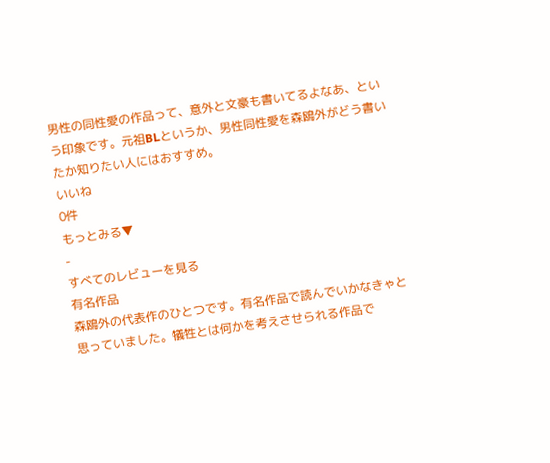男性の同性愛の作品って、意外と文豪も書いてるよなあ、という印象です。元祖BLというか、男性同性愛を森鴎外がどう書いたか知りたい人にはおすすめ。
いいね
0件
もっとみる▼
-
すべてのレビューを見る
有名作品
森鴎外の代表作のひとつです。有名作品で読んでいかなきゃと思っていました。犠牲とは何かを考えさせられる作品で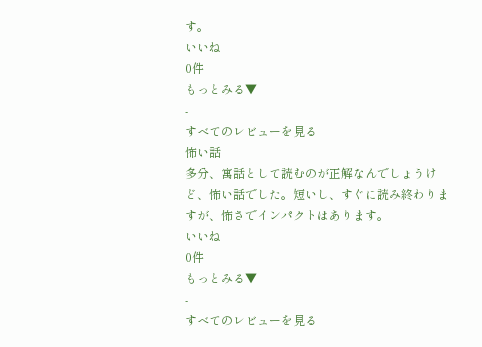す。
いいね
0件
もっとみる▼
-
すべてのレビューを見る
怖い話
多分、寓話として読むのが正解なんでしょうけど、怖い話でした。短いし、すぐに読み終わりますが、怖さでインパクトはあります。
いいね
0件
もっとみる▼
-
すべてのレビューを見る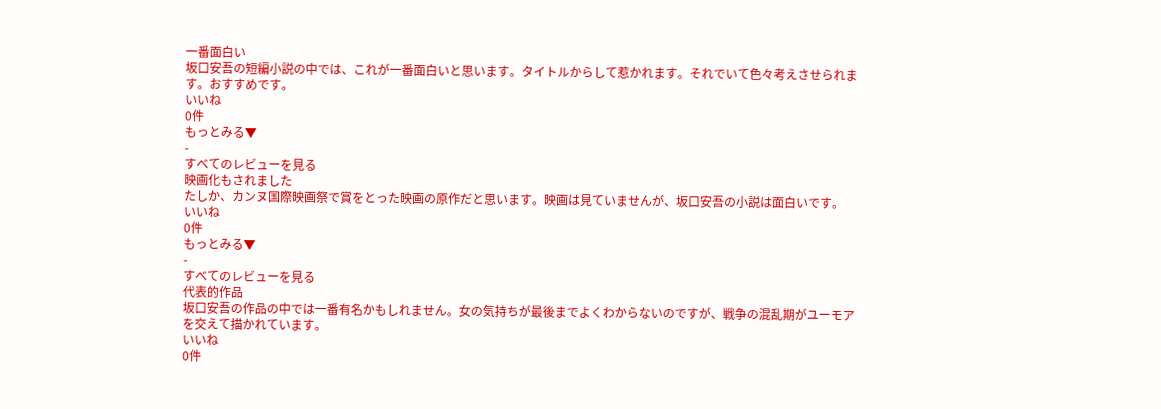一番面白い
坂口安吾の短編小説の中では、これが一番面白いと思います。タイトルからして惹かれます。それでいて色々考えさせられます。おすすめです。
いいね
0件
もっとみる▼
-
すべてのレビューを見る
映画化もされました
たしか、カンヌ国際映画祭で賞をとった映画の原作だと思います。映画は見ていませんが、坂口安吾の小説は面白いです。
いいね
0件
もっとみる▼
-
すべてのレビューを見る
代表的作品
坂口安吾の作品の中では一番有名かもしれません。女の気持ちが最後までよくわからないのですが、戦争の混乱期がユーモアを交えて描かれています。
いいね
0件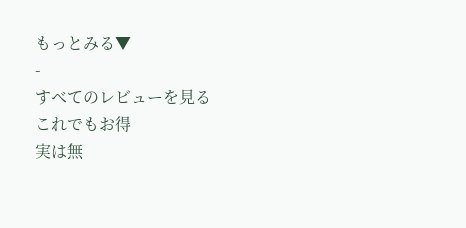もっとみる▼
-
すべてのレビューを見る
これでもお得
実は無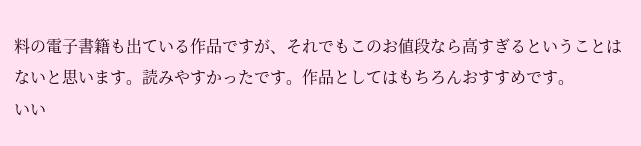料の電子書籍も出ている作品ですが、それでもこのお値段なら高すぎるということはないと思います。読みやすかったです。作品としてはもちろんおすすめです。
いい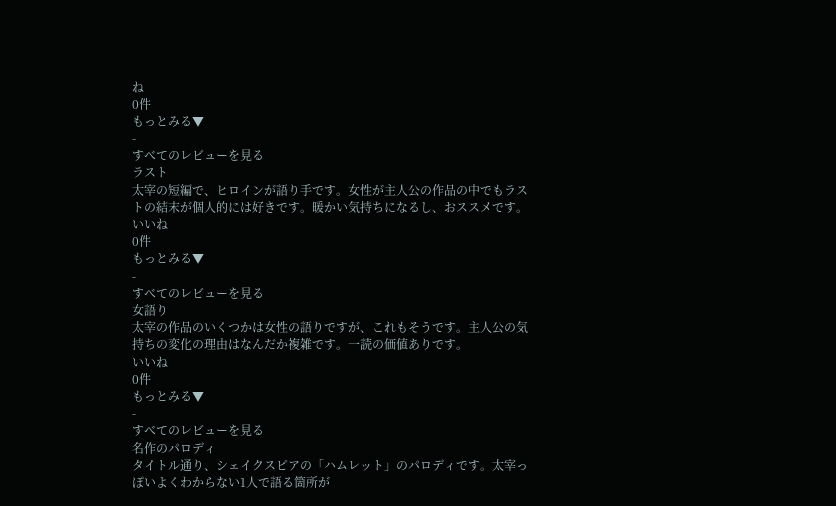ね
0件
もっとみる▼
-
すべてのレビューを見る
ラスト
太宰の短編で、ヒロインが語り手です。女性が主人公の作品の中でもラストの結末が個人的には好きです。暖かい気持ちになるし、おススメです。
いいね
0件
もっとみる▼
-
すべてのレビューを見る
女語り
太宰の作品のいくつかは女性の語りですが、これもそうです。主人公の気持ちの変化の理由はなんだか複雑です。一読の価値ありです。
いいね
0件
もっとみる▼
-
すべてのレビューを見る
名作のパロディ
タイトル通り、シェイクスピアの「ハムレット」のパロディです。太宰っぽいよくわからない1人で語る箇所が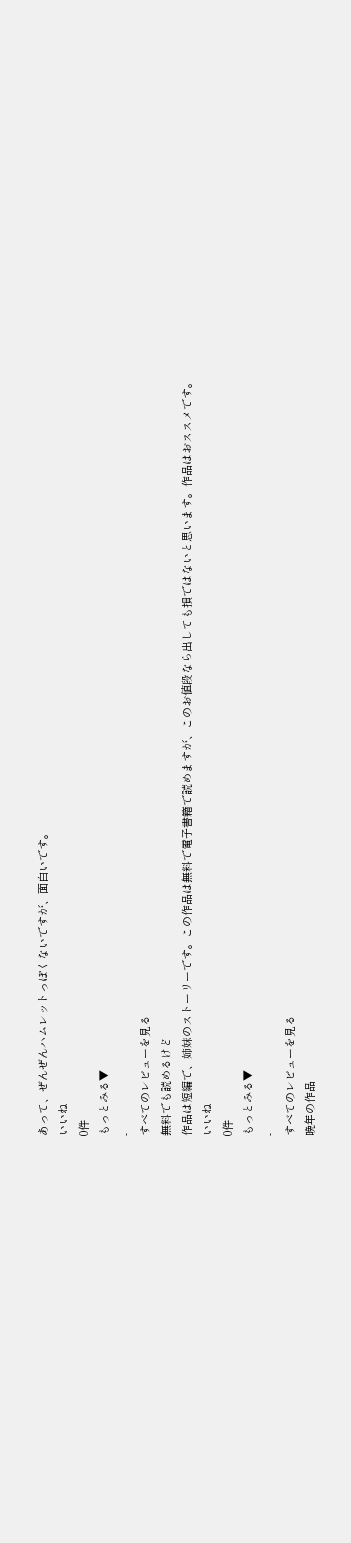あって、ぜんぜんハムレットっぽくないですが、面白いです。
いいね
0件
もっとみる▼
-
すべてのレビューを見る
無料でも読めるけど
作品は短編で、姉妹のストーリーです。この作品は無料で電子書籍で読めますが、このお値段なら出しても損ではないと思います。作品はおススメです。
いいね
0件
もっとみる▼
-
すべてのレビューを見る
晩年の作品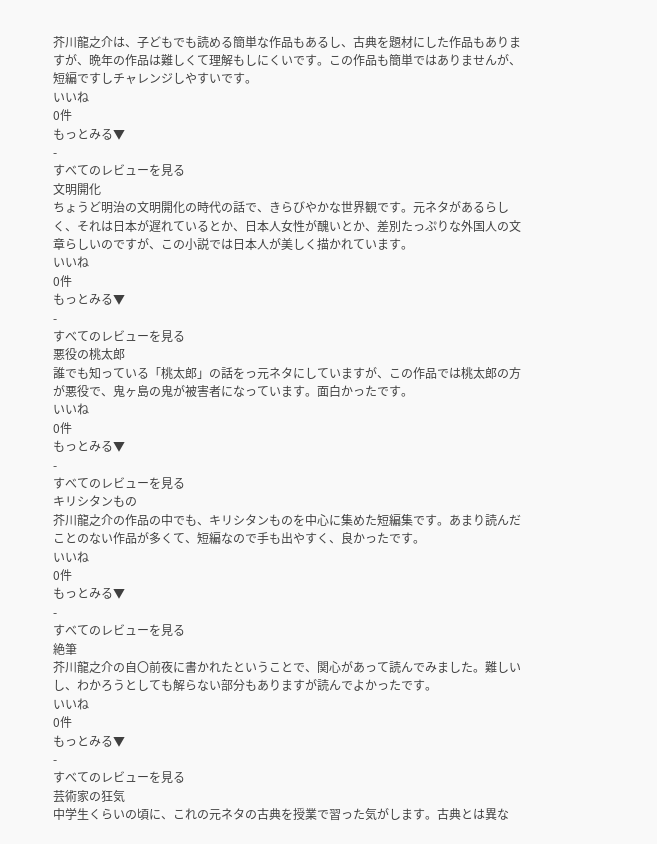芥川龍之介は、子どもでも読める簡単な作品もあるし、古典を題材にした作品もありますが、晩年の作品は難しくて理解もしにくいです。この作品も簡単ではありませんが、短編ですしチャレンジしやすいです。
いいね
0件
もっとみる▼
-
すべてのレビューを見る
文明開化
ちょうど明治の文明開化の時代の話で、きらびやかな世界観です。元ネタがあるらしく、それは日本が遅れているとか、日本人女性が醜いとか、差別たっぷりな外国人の文章らしいのですが、この小説では日本人が美しく描かれています。
いいね
0件
もっとみる▼
-
すべてのレビューを見る
悪役の桃太郎
誰でも知っている「桃太郎」の話をっ元ネタにしていますが、この作品では桃太郎の方が悪役で、鬼ヶ島の鬼が被害者になっています。面白かったです。
いいね
0件
もっとみる▼
-
すべてのレビューを見る
キリシタンもの
芥川龍之介の作品の中でも、キリシタンものを中心に集めた短編集です。あまり読んだことのない作品が多くて、短編なので手も出やすく、良かったです。
いいね
0件
もっとみる▼
-
すべてのレビューを見る
絶筆
芥川龍之介の自〇前夜に書かれたということで、関心があって読んでみました。難しいし、わかろうとしても解らない部分もありますが読んでよかったです。
いいね
0件
もっとみる▼
-
すべてのレビューを見る
芸術家の狂気
中学生くらいの頃に、これの元ネタの古典を授業で習った気がします。古典とは異な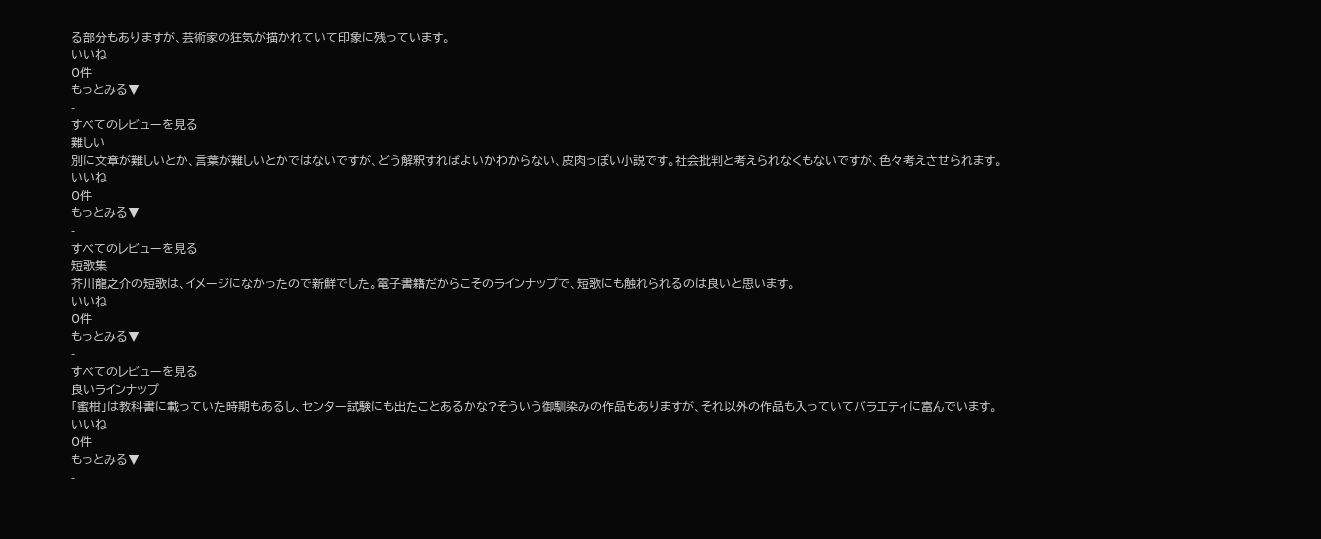る部分もありますが、芸術家の狂気が描かれていて印象に残っています。
いいね
0件
もっとみる▼
-
すべてのレビューを見る
難しい
別に文章が難しいとか、言葉が難しいとかではないですが、どう解釈すればよいかわからない、皮肉っぽい小説です。社会批判と考えられなくもないですが、色々考えさせられます。
いいね
0件
もっとみる▼
-
すべてのレビューを見る
短歌集
芥川龍之介の短歌は、イメージになかったので新鮮でした。電子書籍だからこそのラインナップで、短歌にも触れられるのは良いと思います。
いいね
0件
もっとみる▼
-
すべてのレビューを見る
良いラインナップ
「蜜柑」は教科書に載っていた時期もあるし、センター試験にも出たことあるかな?そういう御馴染みの作品もありますが、それ以外の作品も入っていてバラエティに富んでいます。
いいね
0件
もっとみる▼
-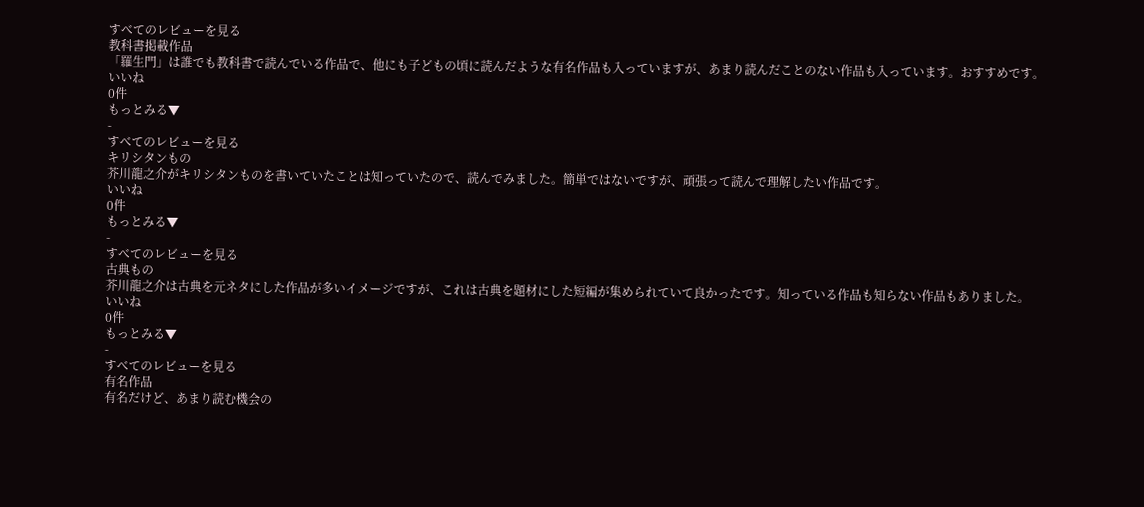すべてのレビューを見る
教科書掲載作品
「羅生門」は誰でも教科書で読んでいる作品で、他にも子どもの頃に読んだような有名作品も入っていますが、あまり読んだことのない作品も入っています。おすすめです。
いいね
0件
もっとみる▼
-
すべてのレビューを見る
キリシタンもの
芥川龍之介がキリシタンものを書いていたことは知っていたので、読んでみました。簡単ではないですが、頑張って読んで理解したい作品です。
いいね
0件
もっとみる▼
-
すべてのレビューを見る
古典もの
芥川龍之介は古典を元ネタにした作品が多いイメージですが、これは古典を題材にした短編が集められていて良かったです。知っている作品も知らない作品もありました。
いいね
0件
もっとみる▼
-
すべてのレビューを見る
有名作品
有名だけど、あまり読む機会の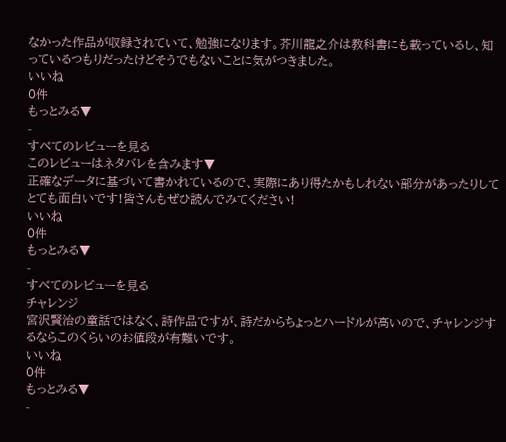なかった作品が収録されていて、勉強になります。芥川龍之介は教科書にも載っているし、知っているつもりだったけどそうでもないことに気がつきました。
いいね
0件
もっとみる▼
-
すべてのレビューを見る
このレビューはネタバレを含みます▼
正確なデータに基づいて書かれているので、実際にあり得たかもしれない部分があったりしてとても面白いです!皆さんもぜひ読んでみてください!
いいね
0件
もっとみる▼
-
すべてのレビューを見る
チャレンジ
宮沢賢治の童話ではなく、詩作品ですが、詩だからちょっとハードルが高いので、チャレンジするならこのくらいのお値段が有難いです。
いいね
0件
もっとみる▼
-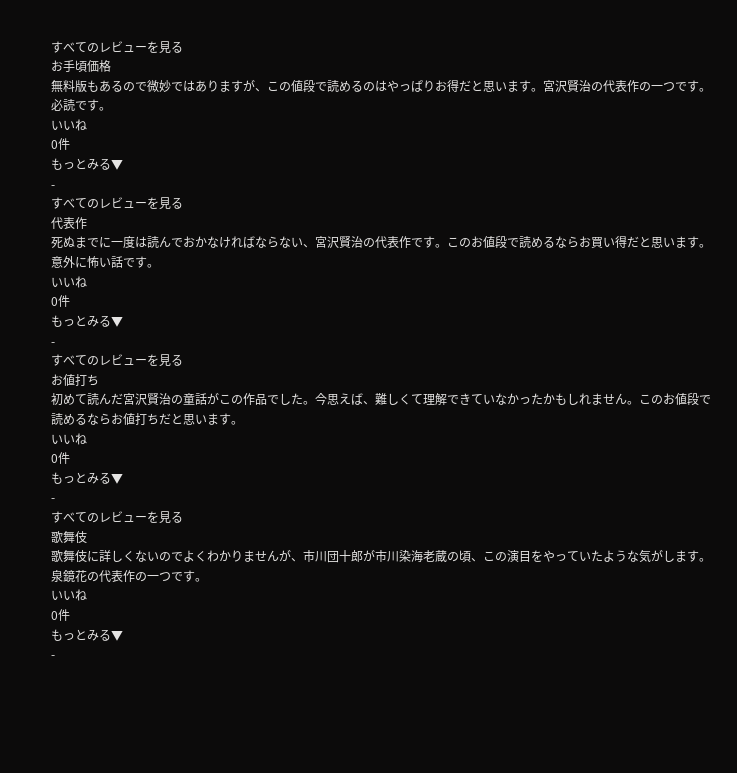すべてのレビューを見る
お手頃価格
無料版もあるので微妙ではありますが、この値段で読めるのはやっぱりお得だと思います。宮沢賢治の代表作の一つです。必読です。
いいね
0件
もっとみる▼
-
すべてのレビューを見る
代表作
死ぬまでに一度は読んでおかなければならない、宮沢賢治の代表作です。このお値段で読めるならお買い得だと思います。意外に怖い話です。
いいね
0件
もっとみる▼
-
すべてのレビューを見る
お値打ち
初めて読んだ宮沢賢治の童話がこの作品でした。今思えば、難しくて理解できていなかったかもしれません。このお値段で読めるならお値打ちだと思います。
いいね
0件
もっとみる▼
-
すべてのレビューを見る
歌舞伎
歌舞伎に詳しくないのでよくわかりませんが、市川団十郎が市川染海老蔵の頃、この演目をやっていたような気がします。泉鏡花の代表作の一つです。
いいね
0件
もっとみる▼
-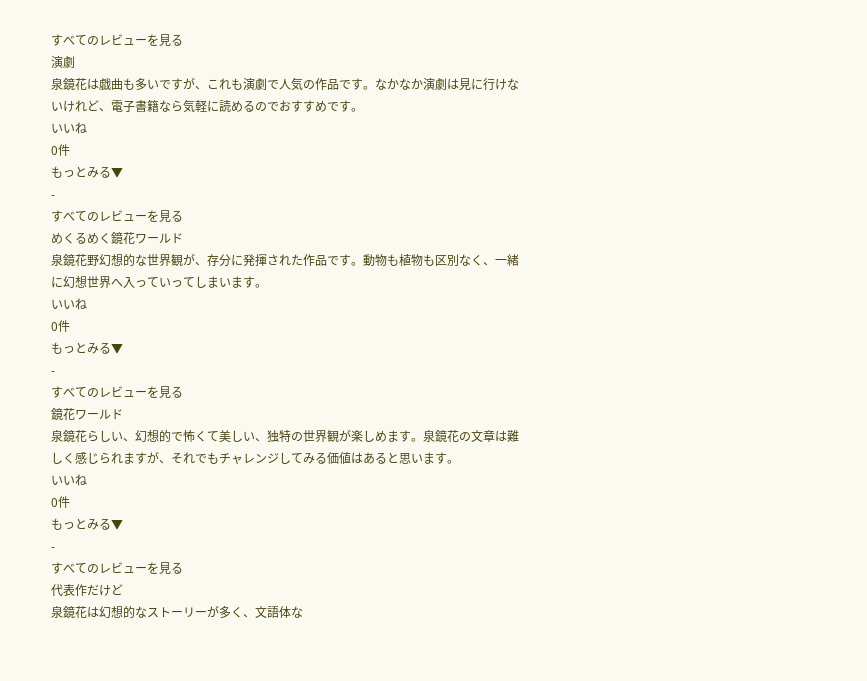すべてのレビューを見る
演劇
泉鏡花は戯曲も多いですが、これも演劇で人気の作品です。なかなか演劇は見に行けないけれど、電子書籍なら気軽に読めるのでおすすめです。
いいね
0件
もっとみる▼
-
すべてのレビューを見る
めくるめく鏡花ワールド
泉鏡花野幻想的な世界観が、存分に発揮された作品です。動物も植物も区別なく、一緒に幻想世界へ入っていってしまいます。
いいね
0件
もっとみる▼
-
すべてのレビューを見る
鏡花ワールド
泉鏡花らしい、幻想的で怖くて美しい、独特の世界観が楽しめます。泉鏡花の文章は難しく感じられますが、それでもチャレンジしてみる価値はあると思います。
いいね
0件
もっとみる▼
-
すべてのレビューを見る
代表作だけど
泉鏡花は幻想的なストーリーが多く、文語体な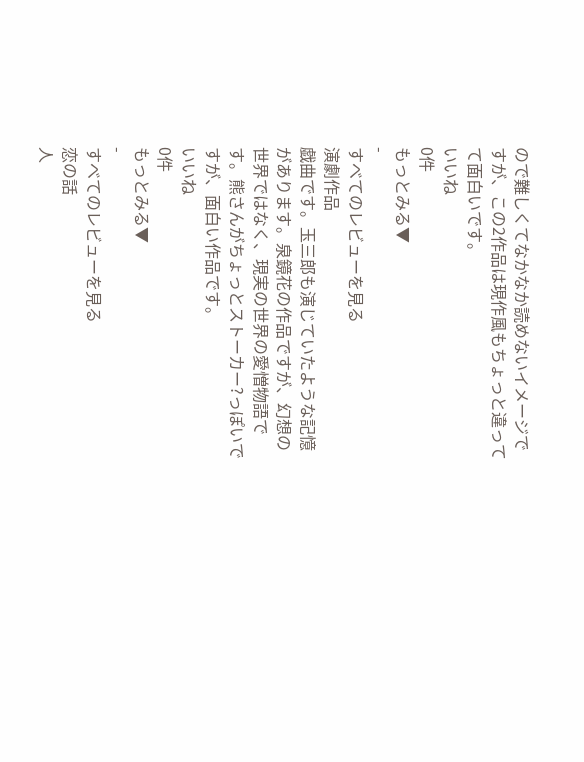ので難しくてなかなか読めないイメージですが、この2作品は現作風もちょっと違ってて面白いです。
いいね
0件
もっとみる▼
-
すべてのレビューを見る
演劇作品
戯曲です。玉三郎も演じていたような記憶があります。泉鏡花の作品ですが、幻想の世界ではなく、現実の世界の愛憎物語です。熊さんがちょっとストーカー?っぽいですが、面白い作品です。
いいね
0件
もっとみる▼
-
すべてのレビューを見る
恋の話
人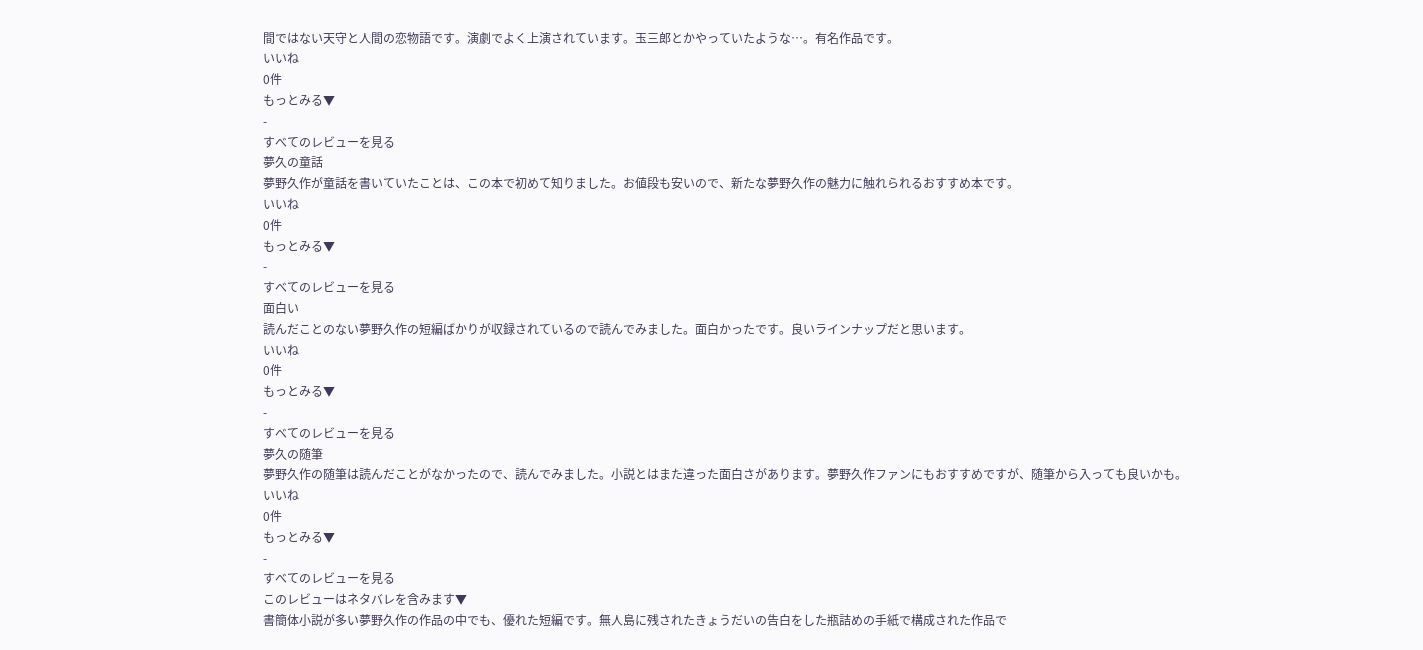間ではない天守と人間の恋物語です。演劇でよく上演されています。玉三郎とかやっていたような…。有名作品です。
いいね
0件
もっとみる▼
-
すべてのレビューを見る
夢久の童話
夢野久作が童話を書いていたことは、この本で初めて知りました。お値段も安いので、新たな夢野久作の魅力に触れられるおすすめ本です。
いいね
0件
もっとみる▼
-
すべてのレビューを見る
面白い
読んだことのない夢野久作の短編ばかりが収録されているので読んでみました。面白かったです。良いラインナップだと思います。
いいね
0件
もっとみる▼
-
すべてのレビューを見る
夢久の随筆
夢野久作の随筆は読んだことがなかったので、読んでみました。小説とはまた違った面白さがあります。夢野久作ファンにもおすすめですが、随筆から入っても良いかも。
いいね
0件
もっとみる▼
-
すべてのレビューを見る
このレビューはネタバレを含みます▼
書簡体小説が多い夢野久作の作品の中でも、優れた短編です。無人島に残されたきょうだいの告白をした瓶詰めの手紙で構成された作品で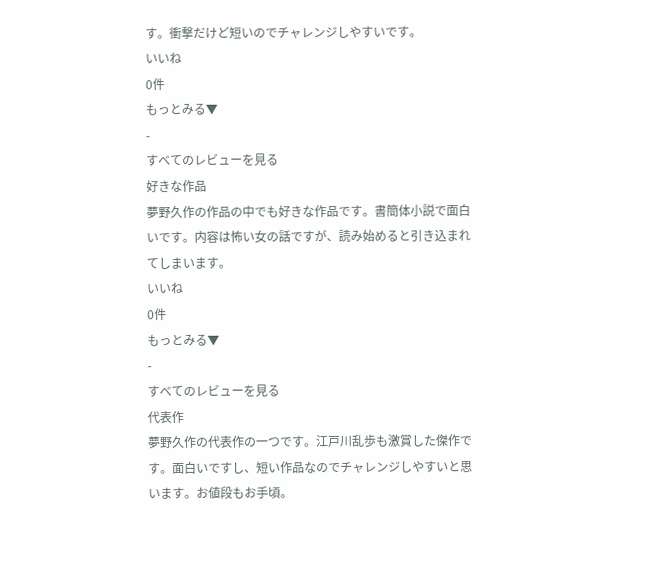す。衝撃だけど短いのでチャレンジしやすいです。
いいね
0件
もっとみる▼
-
すべてのレビューを見る
好きな作品
夢野久作の作品の中でも好きな作品です。書簡体小説で面白いです。内容は怖い女の話ですが、読み始めると引き込まれてしまいます。
いいね
0件
もっとみる▼
-
すべてのレビューを見る
代表作
夢野久作の代表作の一つです。江戸川乱歩も激賞した傑作です。面白いですし、短い作品なのでチャレンジしやすいと思います。お値段もお手頃。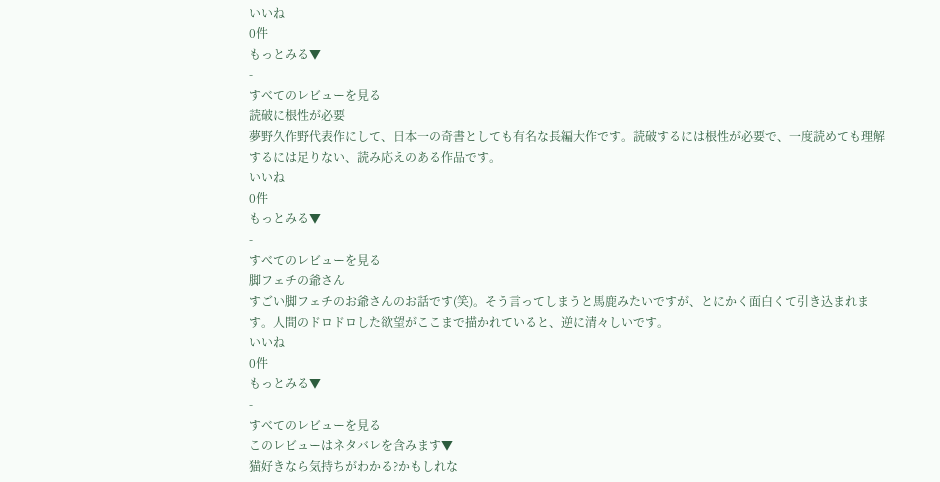いいね
0件
もっとみる▼
-
すべてのレビューを見る
読破に根性が必要
夢野久作野代表作にして、日本一の奇書としても有名な長編大作です。読破するには根性が必要で、一度読めても理解するには足りない、読み応えのある作品です。
いいね
0件
もっとみる▼
-
すべてのレビューを見る
脚フェチの爺さん
すごい脚フェチのお爺さんのお話です(笑)。そう言ってしまうと馬鹿みたいですが、とにかく面白くて引き込まれます。人間のドロドロした欲望がここまで描かれていると、逆に清々しいです。
いいね
0件
もっとみる▼
-
すべてのレビューを見る
このレビューはネタバレを含みます▼
猫好きなら気持ちがわかる?かもしれな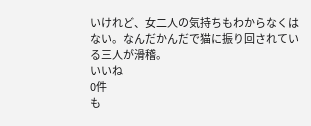いけれど、女二人の気持ちもわからなくはない。なんだかんだで猫に振り回されている三人が滑稽。
いいね
0件
も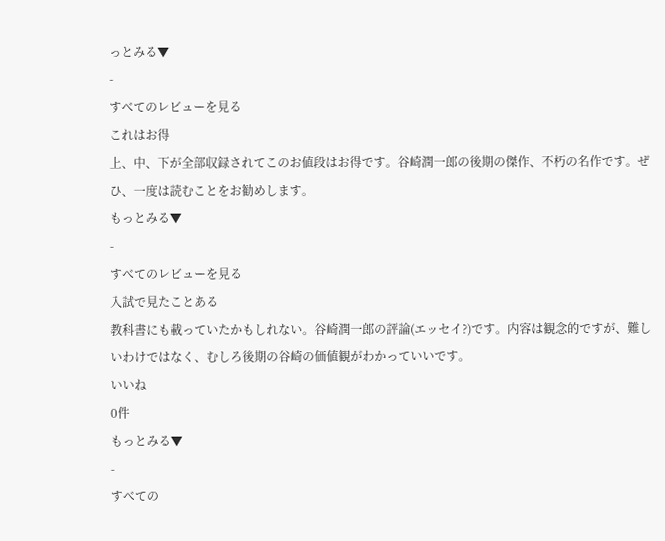っとみる▼
-
すべてのレビューを見る
これはお得
上、中、下が全部収録されてこのお値段はお得です。谷崎潤一郎の後期の傑作、不朽の名作です。ぜひ、一度は読むことをお勧めします。
もっとみる▼
-
すべてのレビューを見る
入試で見たことある
教科書にも載っていたかもしれない。谷崎潤一郎の評論(エッセイ?)です。内容は観念的ですが、難しいわけではなく、むしろ後期の谷崎の価値観がわかっていいです。
いいね
0件
もっとみる▼
-
すべての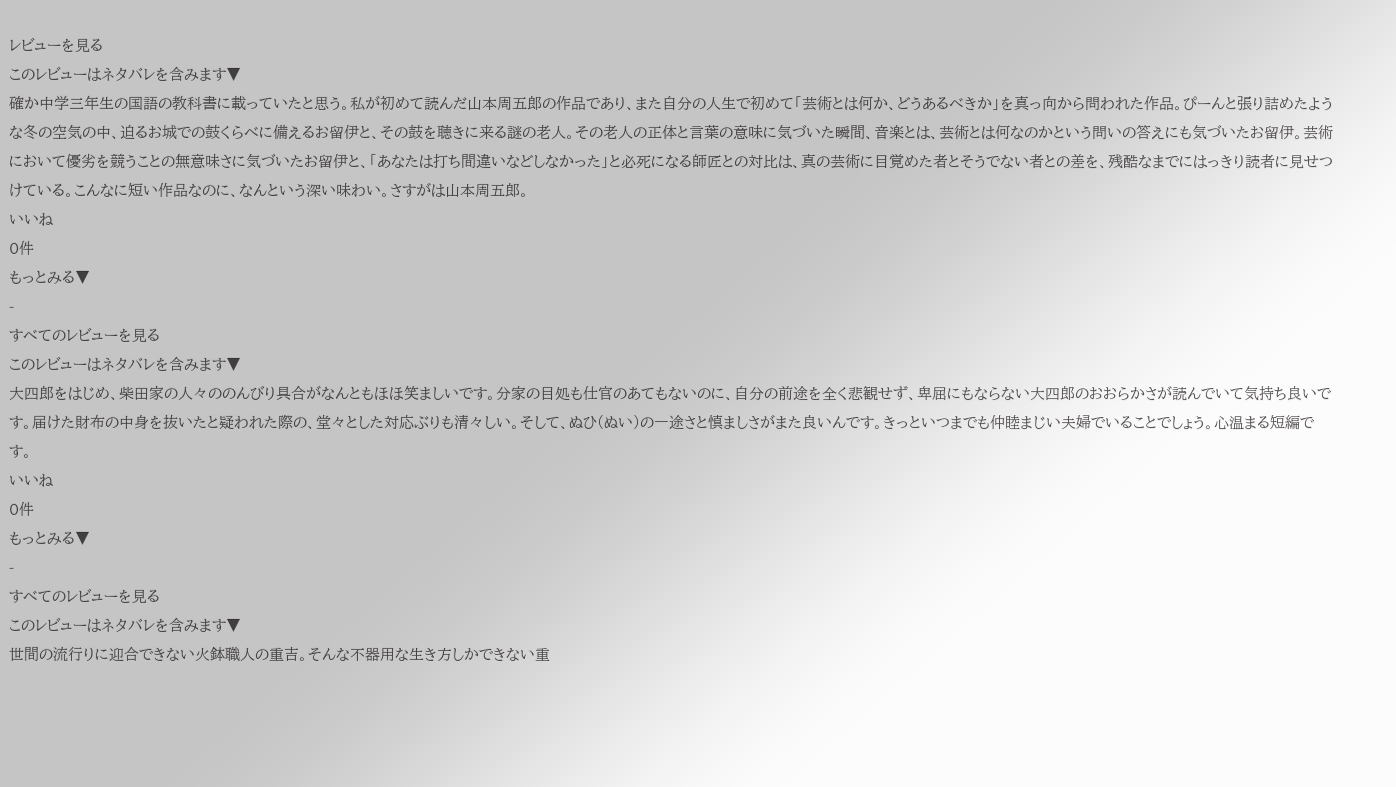レビューを見る
このレビューはネタバレを含みます▼
確か中学三年生の国語の教科書に載っていたと思う。私が初めて読んだ山本周五郎の作品であり、また自分の人生で初めて「芸術とは何か、どうあるべきか」を真っ向から問われた作品。ぴーんと張り詰めたような冬の空気の中、迫るお城での鼓くらべに備えるお留伊と、その鼓を聴きに来る謎の老人。その老人の正体と言葉の意味に気づいた瞬間、音楽とは、芸術とは何なのかという問いの答えにも気づいたお留伊。芸術において優劣を競うことの無意味さに気づいたお留伊と、「あなたは打ち間違いなどしなかった」と必死になる師匠との対比は、真の芸術に目覚めた者とそうでない者との差を、残酷なまでにはっきり読者に見せつけている。こんなに短い作品なのに、なんという深い味わい。さすがは山本周五郎。
いいね
0件
もっとみる▼
-
すべてのレビューを見る
このレビューはネタバレを含みます▼
大四郎をはじめ、柴田家の人々ののんびり具合がなんともほほ笑ましいです。分家の目処も仕官のあてもないのに、自分の前途を全く悲観せず、卑屈にもならない大四郎のおおらかさが読んでいて気持ち良いです。届けた財布の中身を抜いたと疑われた際の、堂々とした対応ぶりも清々しい。そして、ぬひ(ぬい)の一途さと慎ましさがまた良いんです。きっといつまでも仲睦まじい夫婦でいることでしょう。心温まる短編です。
いいね
0件
もっとみる▼
-
すべてのレビューを見る
このレビューはネタバレを含みます▼
世間の流行りに迎合できない火鉢職人の重吉。そんな不器用な生き方しかできない重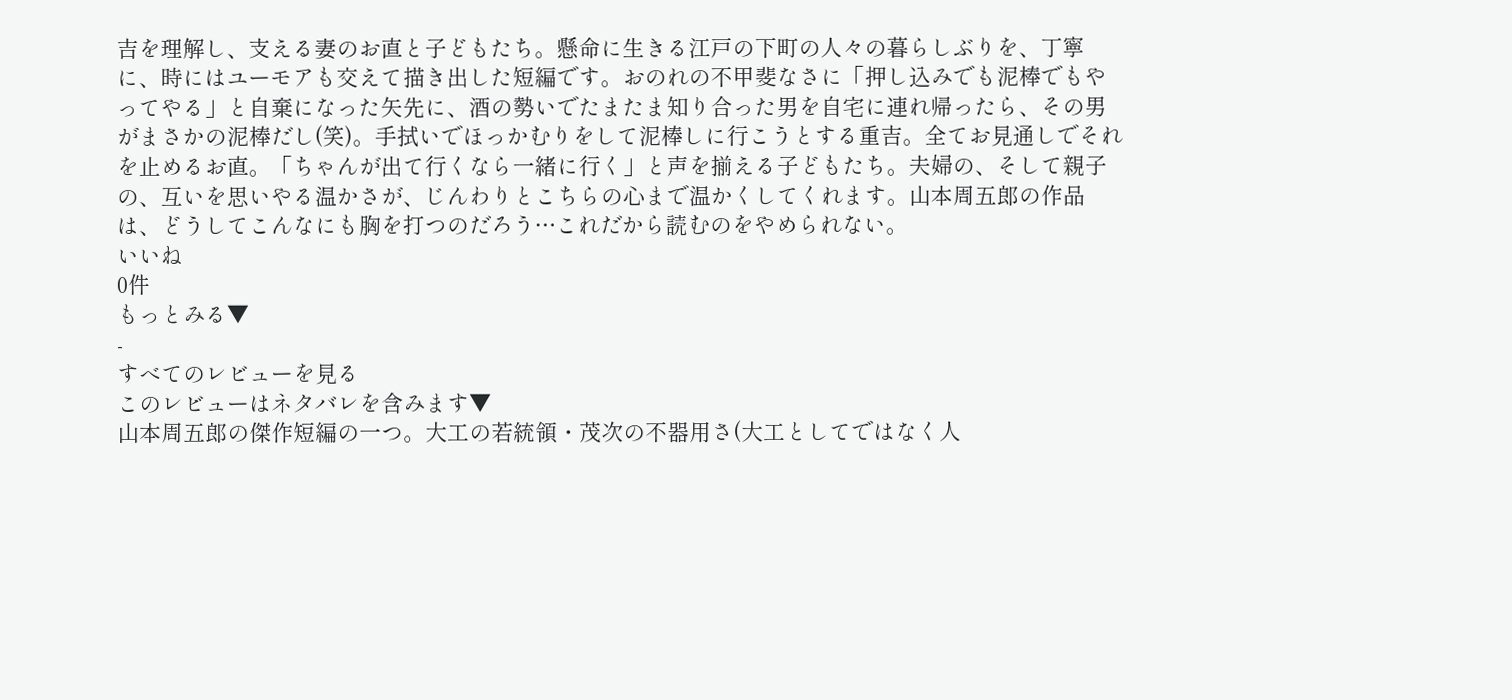吉を理解し、支える妻のお直と子どもたち。懸命に生きる江戸の下町の人々の暮らしぶりを、丁寧に、時にはユーモアも交えて描き出した短編です。おのれの不甲斐なさに「押し込みでも泥棒でもやってやる」と自棄になった矢先に、酒の勢いでたまたま知り合った男を自宅に連れ帰ったら、その男がまさかの泥棒だし(笑)。手拭いでほっかむりをして泥棒しに行こうとする重吉。全てお見通しでそれを止めるお直。「ちゃんが出て行くなら一緒に行く」と声を揃える子どもたち。夫婦の、そして親子の、互いを思いやる温かさが、じんわりとこちらの心まで温かくしてくれます。山本周五郎の作品は、どうしてこんなにも胸を打つのだろう…これだから読むのをやめられない。
いいね
0件
もっとみる▼
-
すべてのレビューを見る
このレビューはネタバレを含みます▼
山本周五郎の傑作短編の一つ。大工の若統領・茂次の不器用さ(大工としてではなく人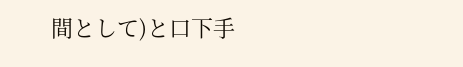間として)と口下手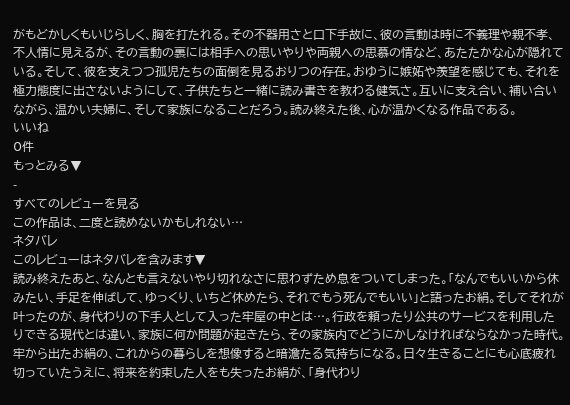がもどかしくもいじらしく、胸を打たれる。その不器用さと口下手故に、彼の言動は時に不義理や親不孝、不人情に見えるが、その言動の裏には相手への思いやりや両親への思慕の情など、あたたかな心が隠れている。そして、彼を支えつつ孤児たちの面倒を見るおりつの存在。おゆうに嫉妬や羨望を感じても、それを極力態度に出さないようにして、子供たちと一緒に読み書きを教わる健気さ。互いに支え合い、補い合いながら、温かい夫婦に、そして家族になることだろう。読み終えた後、心が温かくなる作品である。
いいね
0件
もっとみる▼
-
すべてのレビューを見る
この作品は、二度と読めないかもしれない…
ネタバレ
このレビューはネタバレを含みます▼
読み終えたあと、なんとも言えないやり切れなさに思わずため息をついてしまった。「なんでもいいから休みたい、手足を伸ばして、ゆっくり、いちど休めたら、それでもう死んでもいい」と語ったお絹。そしてそれが叶ったのが、身代わりの下手人として入った牢屋の中とは…。行政を頼ったり公共のサービスを利用したりできる現代とは違い、家族に何か問題が起きたら、その家族内でどうにかしなければならなかった時代。牢から出たお絹の、これからの暮らしを想像すると暗澹たる気持ちになる。日々生きることにも心底疲れ切っていたうえに、将来を約束した人をも失ったお絹が、「身代わり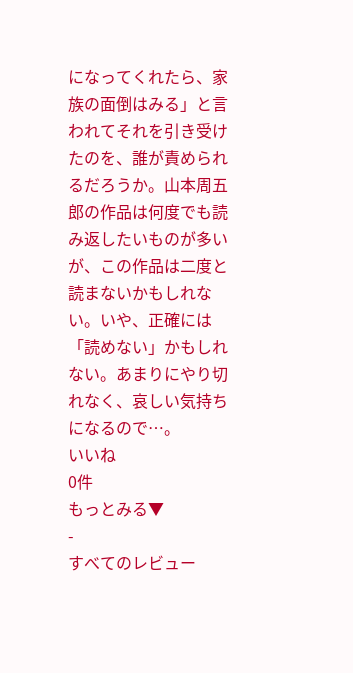になってくれたら、家族の面倒はみる」と言われてそれを引き受けたのを、誰が責められるだろうか。山本周五郎の作品は何度でも読み返したいものが多いが、この作品は二度と読まないかもしれない。いや、正確には「読めない」かもしれない。あまりにやり切れなく、哀しい気持ちになるので…。
いいね
0件
もっとみる▼
-
すべてのレビュー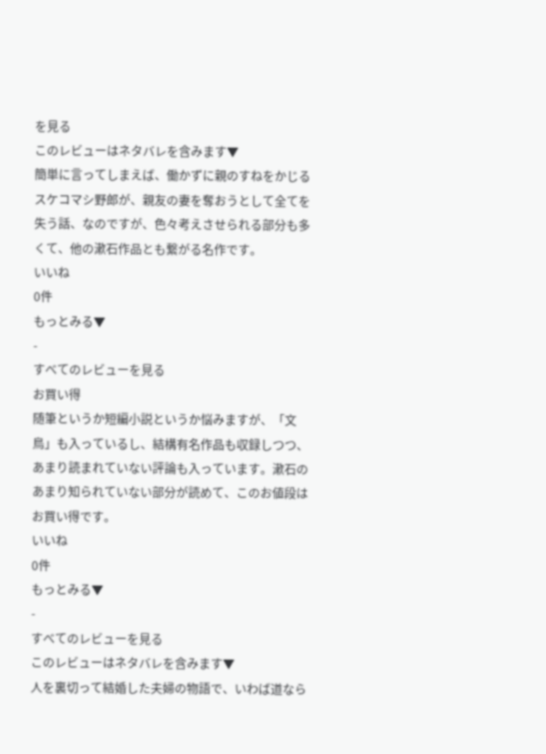を見る
このレビューはネタバレを含みます▼
簡単に言ってしまえば、働かずに親のすねをかじるスケコマシ野郎が、親友の妻を奪おうとして全てを失う話、なのですが、色々考えさせられる部分も多くて、他の漱石作品とも繋がる名作です。
いいね
0件
もっとみる▼
-
すべてのレビューを見る
お買い得
随筆というか短編小説というか悩みますが、「文鳥」も入っているし、結構有名作品も収録しつつ、あまり読まれていない評論も入っています。漱石のあまり知られていない部分が読めて、このお値段はお買い得です。
いいね
0件
もっとみる▼
-
すべてのレビューを見る
このレビューはネタバレを含みます▼
人を裏切って結婚した夫婦の物語で、いわば道なら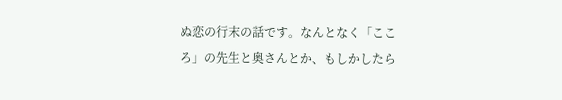ぬ恋の行末の話です。なんとなく「こころ」の先生と奥さんとか、もしかしたら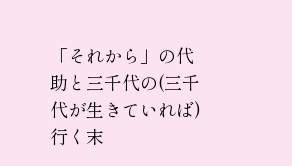「それから」の代助と三千代の(三千代が生きていれば)行く末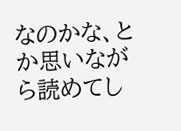なのかな、とか思いながら読めてし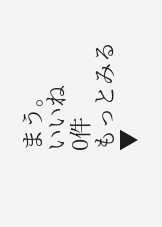まう。
いいね
0件
もっとみる▼